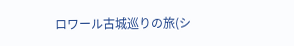ロワール古城巡りの旅(シ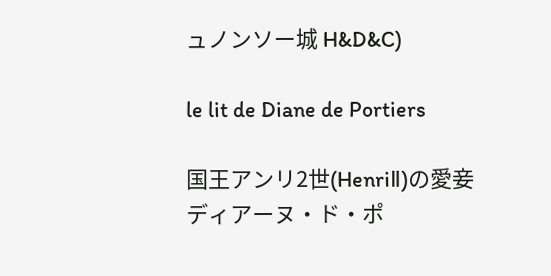ュノンソー城 H&D&C)

le lit de Diane de Portiers

国王アンリ2世(HenriⅡ)の愛妾ディアーヌ・ド・ポ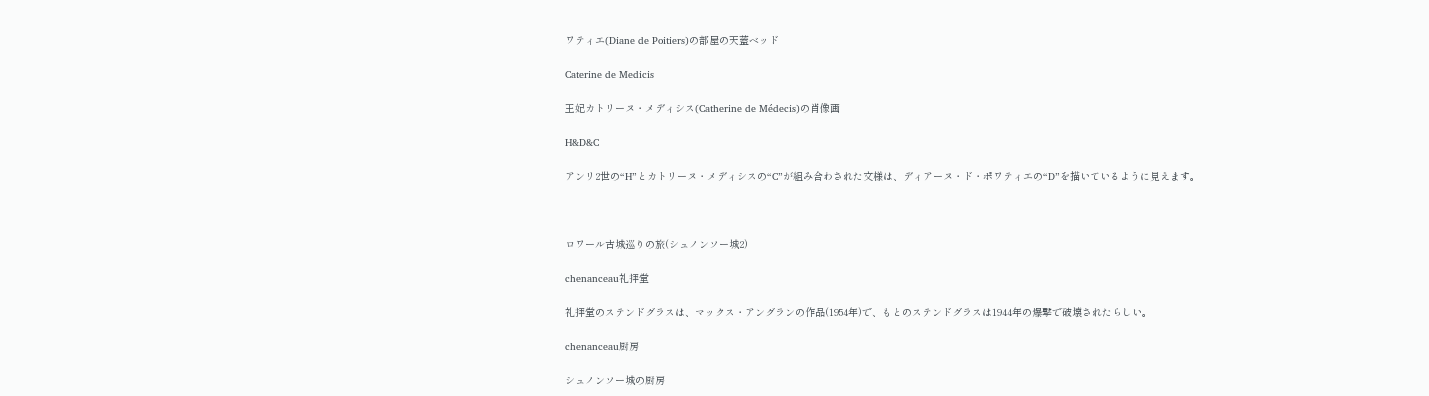ワティエ(Diane de Poitiers)の部屋の天蓋ベッド

Caterine de Medicis

王妃カトリーヌ・メディシス(Catherine de Médecis)の肖像画

H&D&C

アンリ2世の“H”とカトリーヌ・メディシスの“C”が組み合わされた文様は、ディアーヌ・ド・ポワティエの“D”を描いているように見えます。



ロワール古城巡りの旅(シュノンソー城2)

chenanceau礼拝堂

礼拝堂のステンドグラスは、マックス・アングランの作品(1954年)で、もとのステンドグラスは1944年の爆撃で破壊されたらしい。

chenanceau厨房

シュノンソー城の厨房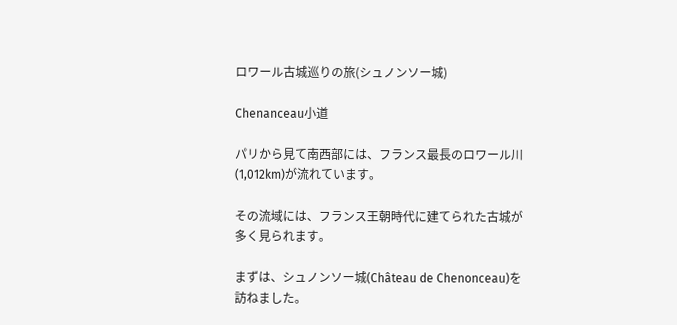ロワール古城巡りの旅(シュノンソー城)

Chenanceau小道

パリから見て南西部には、フランス最長のロワール川(1,012km)が流れています。

その流域には、フランス王朝時代に建てられた古城が多く見られます。

まずは、シュノンソー城(Château de Chenonceau)を訪ねました。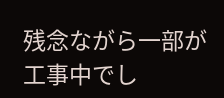残念ながら一部が工事中でし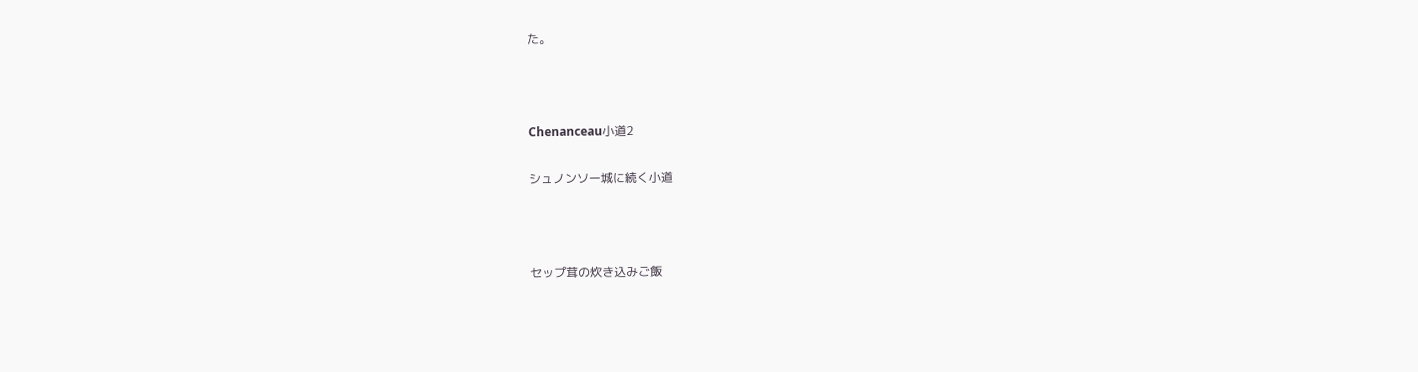た。



Chenanceau小道2

シュノンソー城に続く小道



セップ茸の炊き込みご飯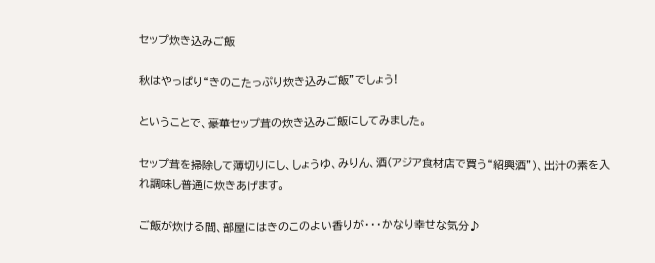セップ炊き込みご飯

秋はやっぱり“きのこたっぷり炊き込みご飯”でしょう!

ということで、豪華セップ茸の炊き込みご飯にしてみました。

セップ茸を掃除して薄切りにし、しょうゆ、みりん、酒(アジア食材店で買う“紹興酒”)、出汁の素を入れ調味し普通に炊きあげます。

ご飯が炊ける間、部屋にはきのこのよい香りが・・・かなり幸せな気分♪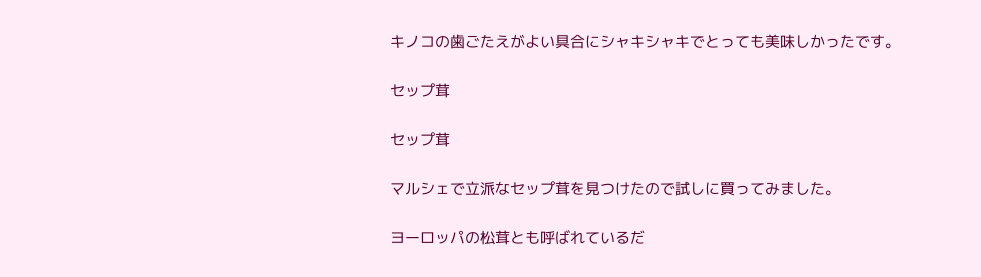キノコの歯ごたえがよい具合にシャキシャキでとっても美味しかったです。

セップ茸

セップ茸

マルシェで立派なセップ茸を見つけたので試しに買ってみました。

ヨーロッパの松茸とも呼ばれているだ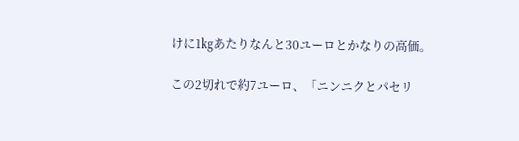けに1㎏あたりなんと30ユーロとかなりの高価。

この2切れで約7ユーロ、「ニンニクとパセリ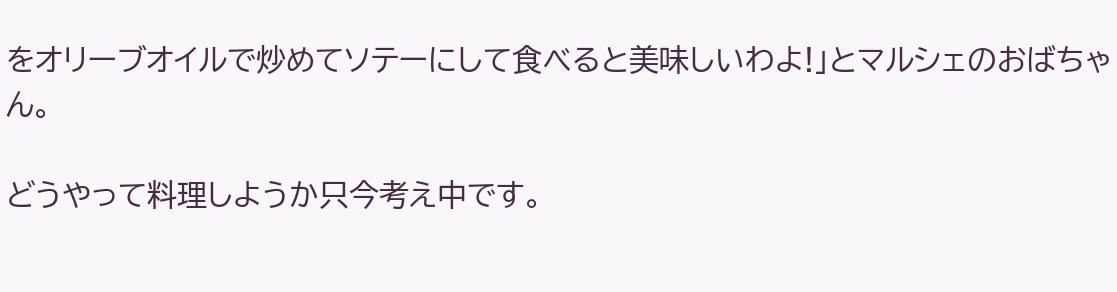をオリーブオイルで炒めてソテーにして食べると美味しいわよ!」とマルシェのおばちゃん。

どうやって料理しようか只今考え中です。